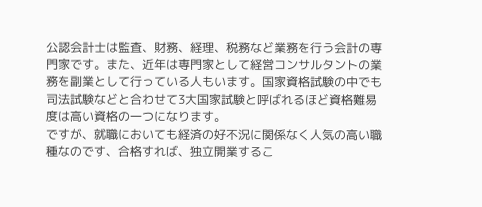公認会計士は監査、財務、経理、税務など業務を行う会計の専門家です。また、近年は専門家として経営コンサルタントの業務を副業として行っている人もいます。国家資格試験の中でも司法試験などと合わせて3大国家試験と呼ばれるほど資格難易度は高い資格の一つになります。
ですが、就職においても経済の好不況に関係なく人気の高い職種なのです、合格すれば、独立開業するこ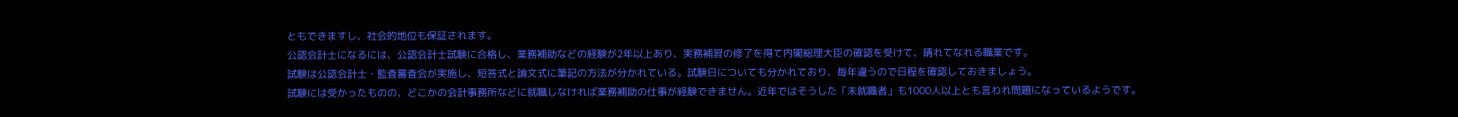ともできますし、社会的地位も保証されます。
公認会計士になるには、公認会計士試験に合格し、業務補助などの経験が2年以上あり、実務補習の修了を得て内閣総理大臣の確認を受けて、晴れてなれる職業です。
試験は公認会計士・監査審査会が実施し、短答式と論文式に筆記の方法が分かれている。試験日についても分かれており、毎年違うので日程を確認しておきましょう。
試験には受かったものの、どこかの会計事務所などに就職しなければ業務補助の仕事が経験できません。近年ではそうした「未就職者」も1000人以上とも言われ問題になっているようです。